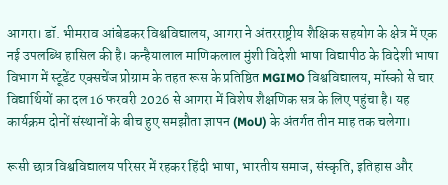आगरा। डॉ. भीमराव आंबेडकर विश्वविद्यालय, आगरा ने अंतरराष्ट्रीय शैक्षिक सहयोग के क्षेत्र में एक नई उपलब्धि हासिल की है। कन्हैयालाल माणिकलाल मुंशी विदेशी भाषा विद्यापीठ के विदेशी भाषा विभाग में स्टूडेंट एक्सचेंज प्रोग्राम के तहत रूस के प्रतिष्ठित MGIMO विश्वविद्यालय, मॉस्को से चार विद्यार्थियों का दल 16 फरवरी 2026 से आगरा में विशेष शैक्षणिक सत्र के लिए पहुंचा है। यह कार्यक्रम दोनों संस्थानों के बीच हुए समझौता ज्ञापन (MoU) के अंतर्गत तीन माह तक चलेगा।

रूसी छात्र विश्वविद्यालय परिसर में रहकर हिंदी भाषा, भारतीय समाज, संस्कृति, इतिहास और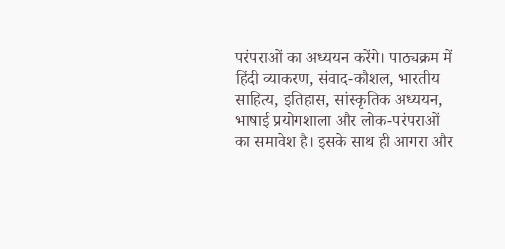परंपराओं का अध्ययन करेंगे। पाठ्यक्रम में हिंदी व्याकरण, संवाद-कौशल, भारतीय साहित्य, इतिहास, सांस्कृतिक अध्ययन, भाषाई प्रयोगशाला और लोक-परंपराओं का समावेश है। इसके साथ ही आगरा और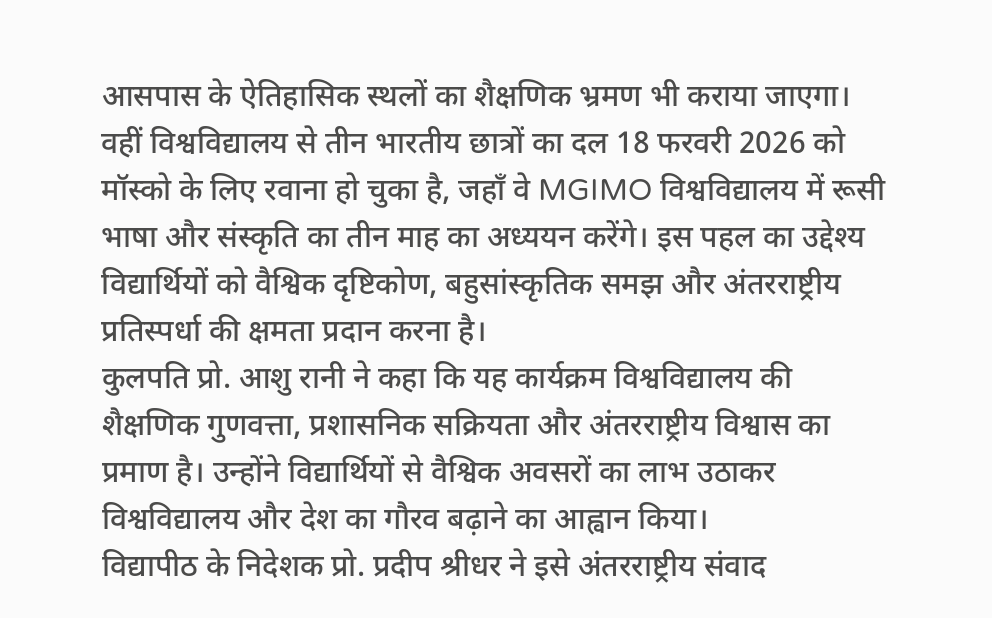आसपास के ऐतिहासिक स्थलों का शैक्षणिक भ्रमण भी कराया जाएगा।
वहीं विश्वविद्यालय से तीन भारतीय छात्रों का दल 18 फरवरी 2026 को मॉस्को के लिए रवाना हो चुका है, जहाँ वे MGIMO विश्वविद्यालय में रूसी भाषा और संस्कृति का तीन माह का अध्ययन करेंगे। इस पहल का उद्देश्य विद्यार्थियों को वैश्विक दृष्टिकोण, बहुसांस्कृतिक समझ और अंतरराष्ट्रीय प्रतिस्पर्धा की क्षमता प्रदान करना है।
कुलपति प्रो. आशु रानी ने कहा कि यह कार्यक्रम विश्वविद्यालय की शैक्षणिक गुणवत्ता, प्रशासनिक सक्रियता और अंतरराष्ट्रीय विश्वास का प्रमाण है। उन्होंने विद्यार्थियों से वैश्विक अवसरों का लाभ उठाकर विश्वविद्यालय और देश का गौरव बढ़ाने का आह्वान किया।
विद्यापीठ के निदेशक प्रो. प्रदीप श्रीधर ने इसे अंतरराष्ट्रीय संवाद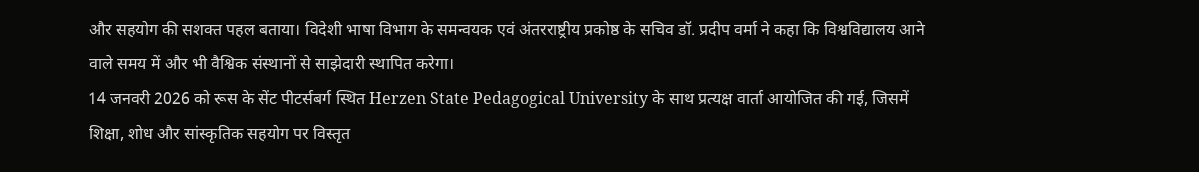और सहयोग की सशक्त पहल बताया। विदेशी भाषा विभाग के समन्वयक एवं अंतरराष्ट्रीय प्रकोष्ठ के सचिव डॉ. प्रदीप वर्मा ने कहा कि विश्वविद्यालय आने वाले समय में और भी वैश्विक संस्थानों से साझेदारी स्थापित करेगा।
14 जनवरी 2026 को रूस के सेंट पीटर्सबर्ग स्थित Herzen State Pedagogical University के साथ प्रत्यक्ष वार्ता आयोजित की गई, जिसमें शिक्षा, शोध और सांस्कृतिक सहयोग पर विस्तृत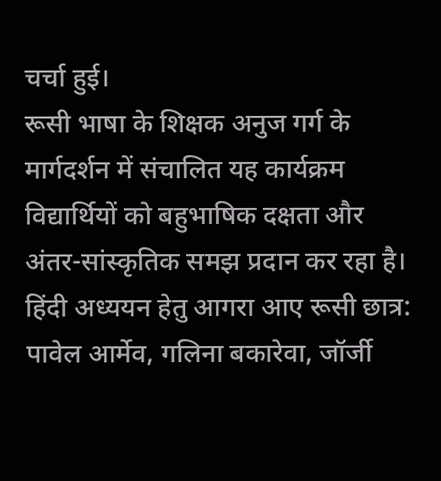चर्चा हुई।
रूसी भाषा के शिक्षक अनुज गर्ग के मार्गदर्शन में संचालित यह कार्यक्रम विद्यार्थियों को बहुभाषिक दक्षता और अंतर-सांस्कृतिक समझ प्रदान कर रहा है।
हिंदी अध्ययन हेतु आगरा आए रूसी छात्र: पावेल आर्मेव, गलिना बकारेवा, जॉर्जी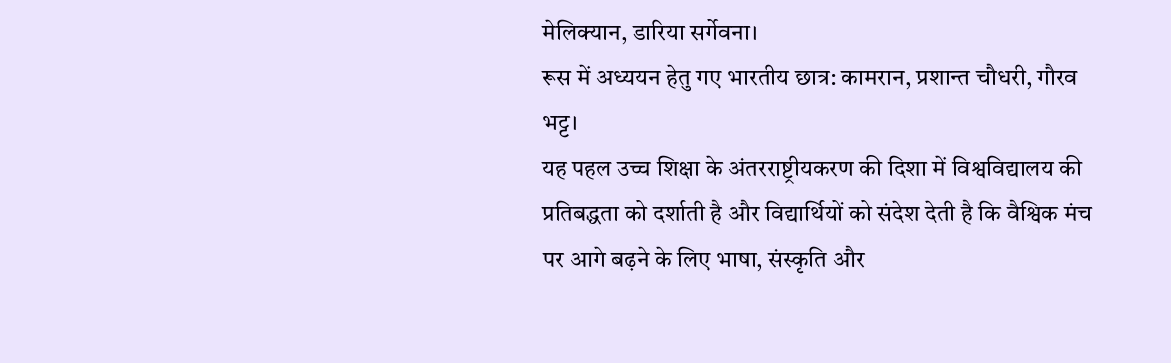मेलिक्यान, डारिया सर्गेवना।
रूस में अध्ययन हेतु गए भारतीय छात्र: कामरान, प्रशान्त चौधरी, गौरव भट्ट।
यह पहल उच्च शिक्षा के अंतरराष्ट्रीयकरण की दिशा में विश्वविद्यालय की प्रतिबद्धता को दर्शाती है और विद्यार्थियों को संदेश देती है कि वैश्विक मंच पर आगे बढ़ने के लिए भाषा, संस्कृति और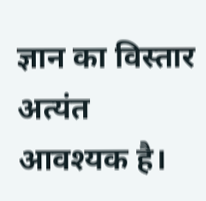ज्ञान का विस्तार अत्यंत आवश्यक है।